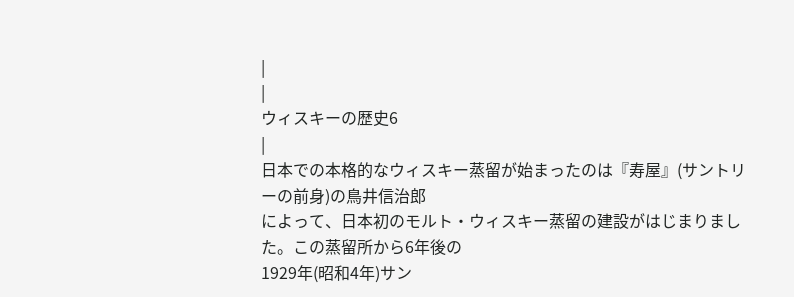|
|
ウィスキーの歴史6
|
日本での本格的なウィスキー蒸留が始まったのは『寿屋』(サントリーの前身)の鳥井信治郎
によって、日本初のモルト・ウィスキー蒸留の建設がはじまりました。この蒸留所から6年後の
1929年(昭和4年)サン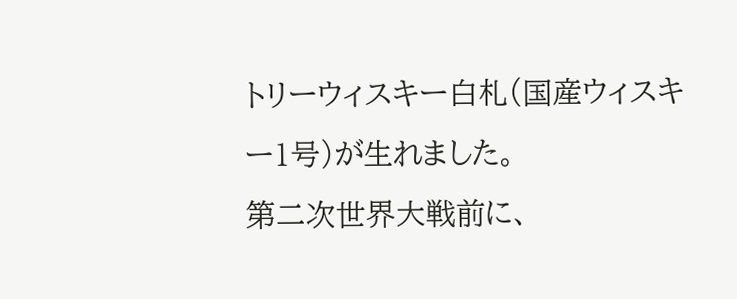トリーウィスキー白札(国産ウィスキー1号)が生れました。
第二次世界大戦前に、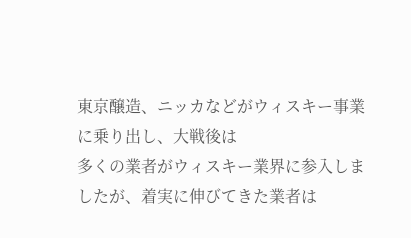東京醸造、ニッカなどがウィスキー事業に乗り出し、大戦後は
多くの業者がウィスキー業界に参入しましたが、着実に伸びてきた業者は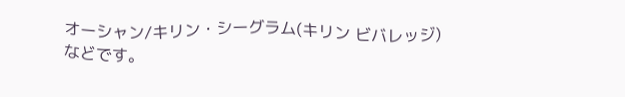オーシャン/キリン・シーグラム(キリン ビバレッジ)
などです。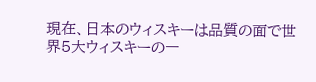現在、日本のウィスキーは品質の面で世界5大ウィスキーの一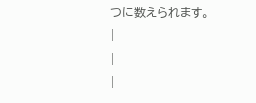つに数えられます。
|
|
|